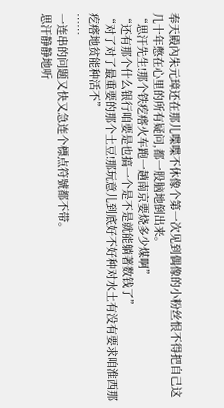奉天殿內朱元璋还在那儿喋喋不休像个第一次见到偶像的小粉丝恨不得把自己这几十年憋在心里的所有疑问,都一股脑地倒出来。
“思汗先生!那个铁疙瘩火车跑一趟南京要烧多少煤啊”
“还有那个什么银行咱要是也搞一个是不是就能躺著数钱了”
“对了对了最重要的那个土豆!那玩意儿到底好不好种对水土有没有要求咱淮西那疙瘩地贫能种活不”
……
一连串的问题又快又急连个標点符號都不带。
思汗静静地听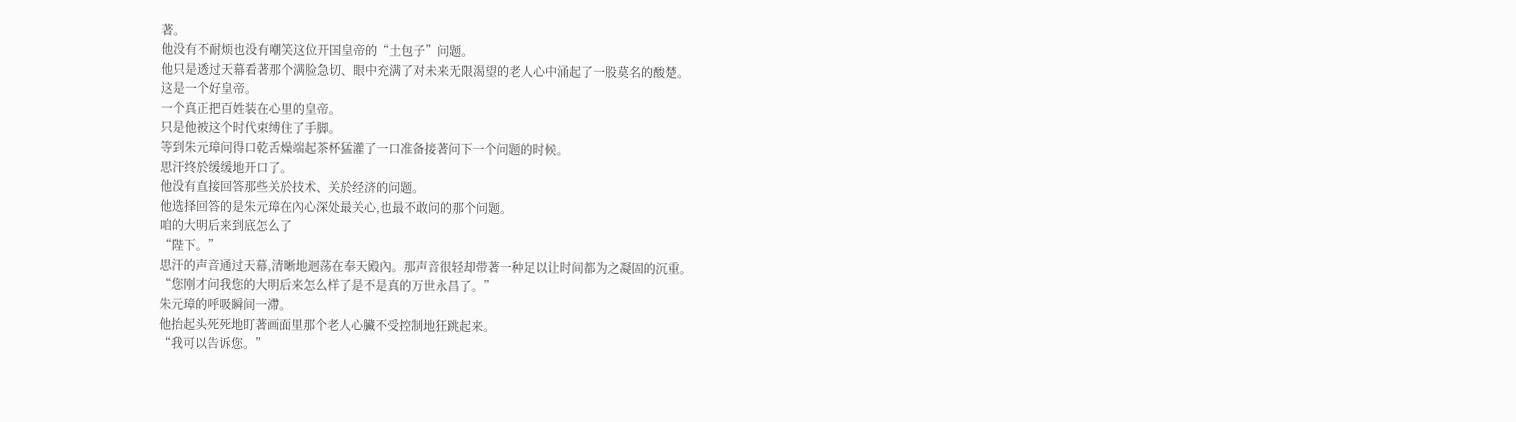著。
他没有不耐烦也没有嘲笑这位开国皇帝的“土包子”问题。
他只是透过天幕看著那个满脸急切、眼中充满了对未来无限渴望的老人心中涌起了一股莫名的酸楚。
这是一个好皇帝。
一个真正把百姓装在心里的皇帝。
只是他被这个时代束缚住了手脚。
等到朱元璋问得口乾舌燥端起茶杯猛灌了一口准备接著问下一个问题的时候。
思汗终於缓缓地开口了。
他没有直接回答那些关於技术、关於经济的问题。
他选择回答的是朱元璋在內心深处最关心,也最不敢问的那个问题。
咱的大明后来到底怎么了
“陛下。”
思汗的声音通过天幕,清晰地迴荡在奉天殿內。那声音很轻却带著一种足以让时间都为之凝固的沉重。
“您刚才问我您的大明后来怎么样了是不是真的万世永昌了。”
朱元璋的呼吸瞬间一滯。
他抬起头死死地盯著画面里那个老人心臟不受控制地狂跳起来。
“我可以告诉您。”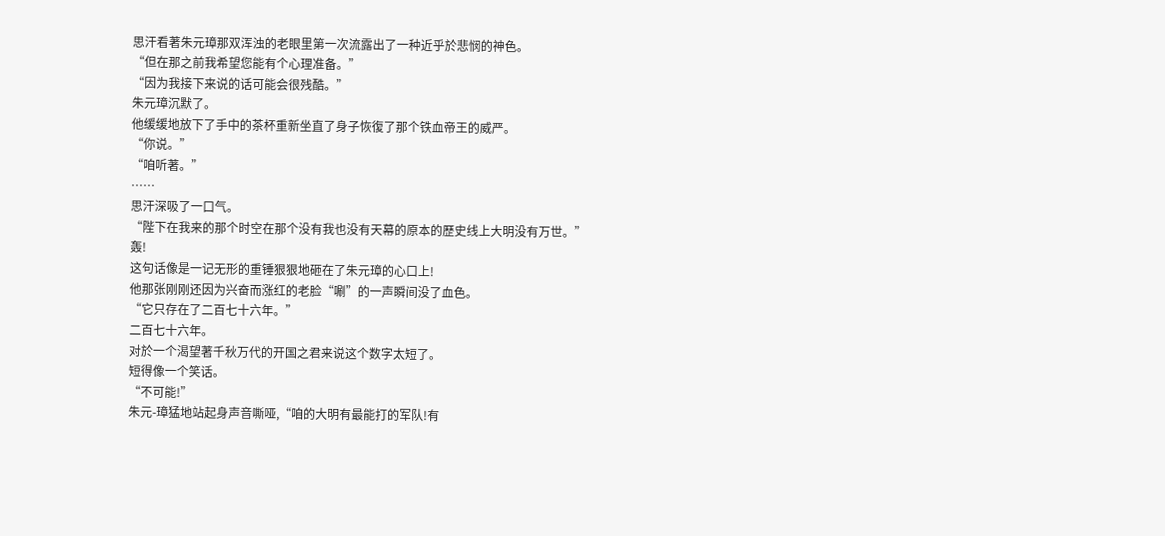思汗看著朱元璋那双浑浊的老眼里第一次流露出了一种近乎於悲悯的神色。
“但在那之前我希望您能有个心理准备。”
“因为我接下来说的话可能会很残酷。”
朱元璋沉默了。
他缓缓地放下了手中的茶杯重新坐直了身子恢復了那个铁血帝王的威严。
“你说。”
“咱听著。”
……
思汗深吸了一口气。
“陛下在我来的那个时空在那个没有我也没有天幕的原本的歷史线上大明没有万世。”
轰!
这句话像是一记无形的重锤狠狠地砸在了朱元璋的心口上!
他那张刚刚还因为兴奋而涨红的老脸“唰”的一声瞬间没了血色。
“它只存在了二百七十六年。”
二百七十六年。
对於一个渴望著千秋万代的开国之君来说这个数字太短了。
短得像一个笑话。
“不可能!”
朱元-璋猛地站起身声音嘶哑,“咱的大明有最能打的军队!有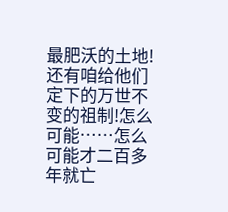最肥沃的土地!还有咱给他们定下的万世不变的祖制!怎么可能……怎么可能才二百多年就亡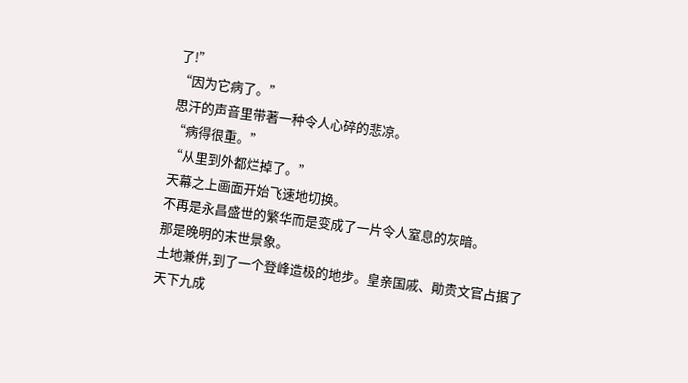了!”
“因为它病了。”
思汗的声音里带著一种令人心碎的悲凉。
“病得很重。”
“从里到外都烂掉了。”
天幕之上画面开始飞速地切换。
不再是永昌盛世的繁华而是变成了一片令人窒息的灰暗。
那是晚明的末世景象。
土地兼併,到了一个登峰造极的地步。皇亲国戚、勛贵文官占据了天下九成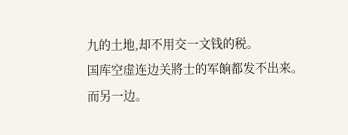九的土地,却不用交一文钱的税。
国库空虚连边关將士的军餉都发不出来。
而另一边。